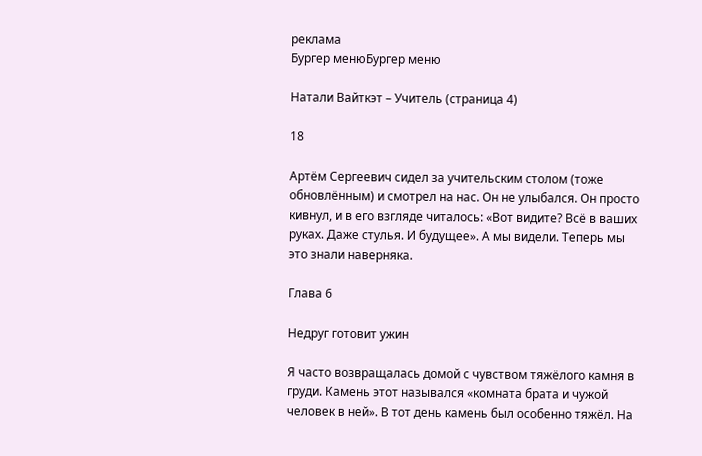реклама
Бургер менюБургер меню

Натали Вайткэт – Учитель (страница 4)

18

Артём Сергеевич сидел за учительским столом (тоже обновлённым) и смотрел на нас. Он не улыбался. Он просто кивнул, и в его взгляде читалось: «Вот видите? Всё в ваших руках. Даже стулья. И будущее». А мы видели. Теперь мы это знали наверняка.

Глава 6

Недруг готовит ужин

Я часто возвращалась домой с чувством тяжёлого камня в груди. Камень этот назывался «комната брата и чужой человек в ней». В тот день камень был особенно тяжёл. На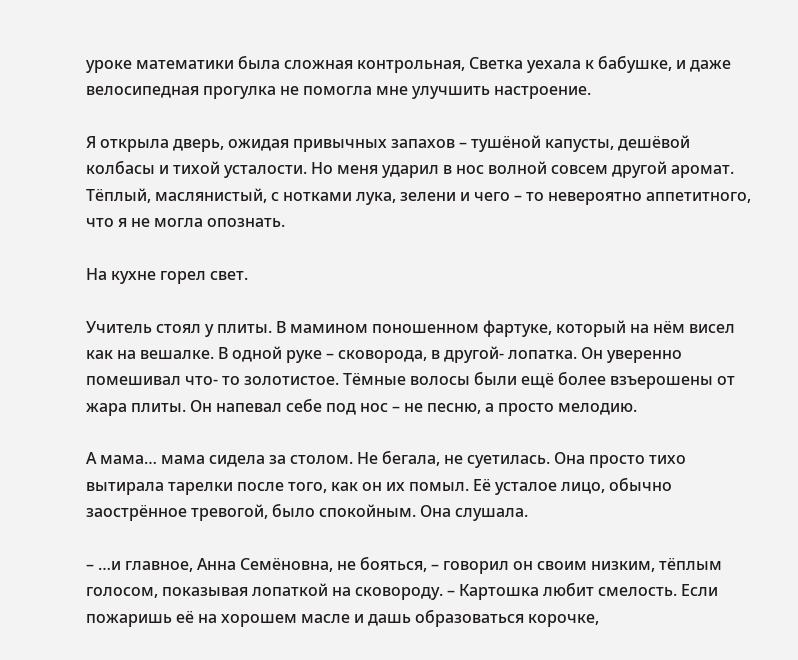уроке математики была сложная контрольная, Светка уехала к бабушке, и даже велосипедная прогулка не помогла мне улучшить настроение.

Я открыла дверь, ожидая привычных запахов – тушёной капусты, дешёвой колбасы и тихой усталости. Но меня ударил в нос волной совсем другой аромат. Тёплый, маслянистый, с нотками лука, зелени и чего – то невероятно аппетитного, что я не могла опознать.

На кухне горел свет.

Учитель стоял у плиты. В мамином поношенном фартуке, который на нём висел как на вешалке. В одной руке – сковорода, в другой- лопатка. Он уверенно помешивал что- то золотистое. Тёмные волосы были ещё более взъерошены от жара плиты. Он напевал себе под нос – не песню, а просто мелодию.

А мама… мама сидела за столом. Не бегала, не суетилась. Она просто тихо вытирала тарелки после того, как он их помыл. Её усталое лицо, обычно заострённое тревогой, было спокойным. Она слушала.

– …и главное, Анна Семёновна, не бояться, – говорил он своим низким, тёплым голосом, показывая лопаткой на сковороду. – Картошка любит смелость. Если пожаришь её на хорошем масле и дашь образоваться корочке,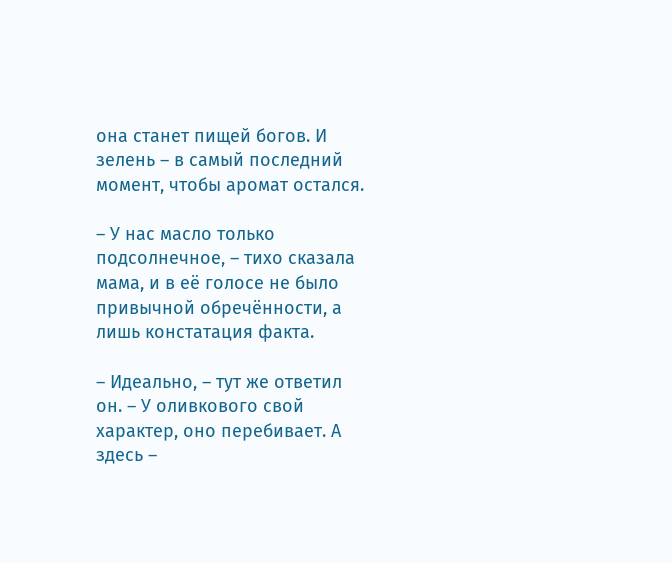она станет пищей богов. И зелень – в самый последний момент, чтобы аромат остался.

– У нас масло только подсолнечное, – тихо сказала мама, и в её голосе не было привычной обречённости, а лишь констатация факта.

– Идеально, – тут же ответил он. – У оливкового свой характер, оно перебивает. А здесь –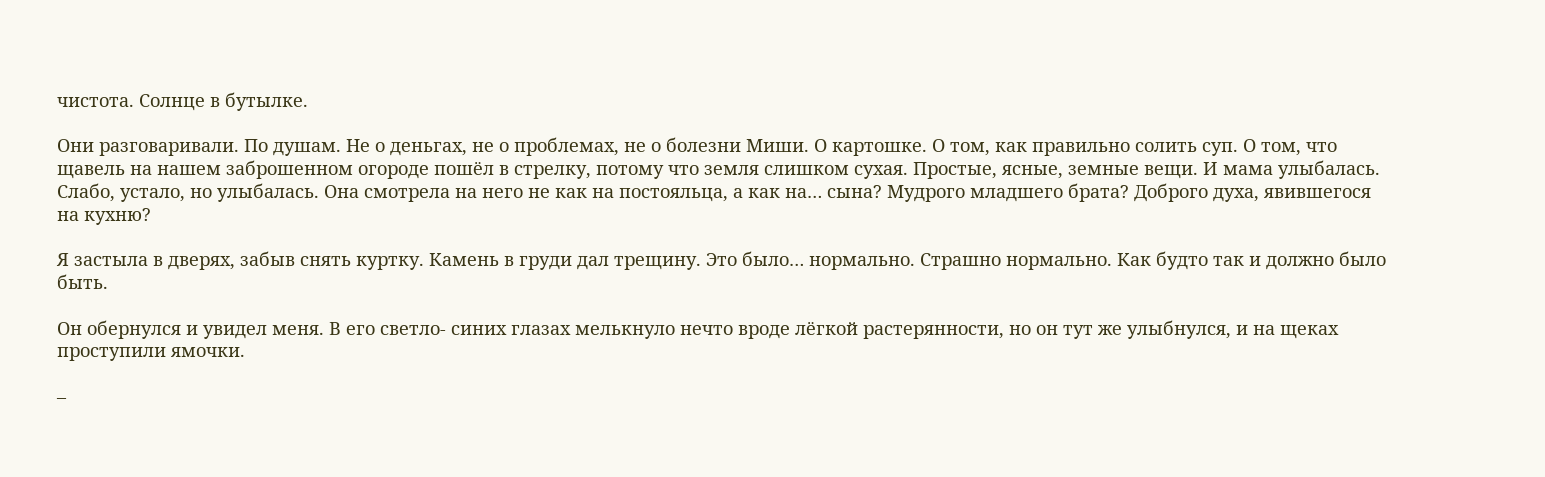чистота. Солнце в бутылке.

Они разговаривали. По душам. Не о деньгах, не о проблемах, не о болезни Миши. О картошке. О том, как правильно солить суп. О том, что щавель на нашем заброшенном огороде пошёл в стрелку, потому что земля слишком сухая. Простые, ясные, земные вещи. И мама улыбалась. Слабо, устало, но улыбалась. Она смотрела на него не как на постояльца, а как на… сына? Мудрого младшего брата? Доброго духа, явившегося на кухню?

Я застыла в дверях, забыв снять куртку. Камень в груди дал трещину. Это было… нормально. Страшно нормально. Как будто так и должно было быть.

Он обернулся и увидел меня. В его светло- синих глазах мелькнуло нечто вроде лёгкой растерянности, но он тут же улыбнулся, и на щеках проступили ямочки.

–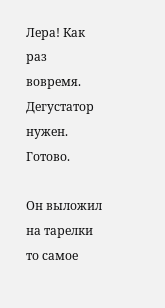Лера! Как раз вовремя. Дегустатор нужен. Готово.

Он выложил на тарелки то самое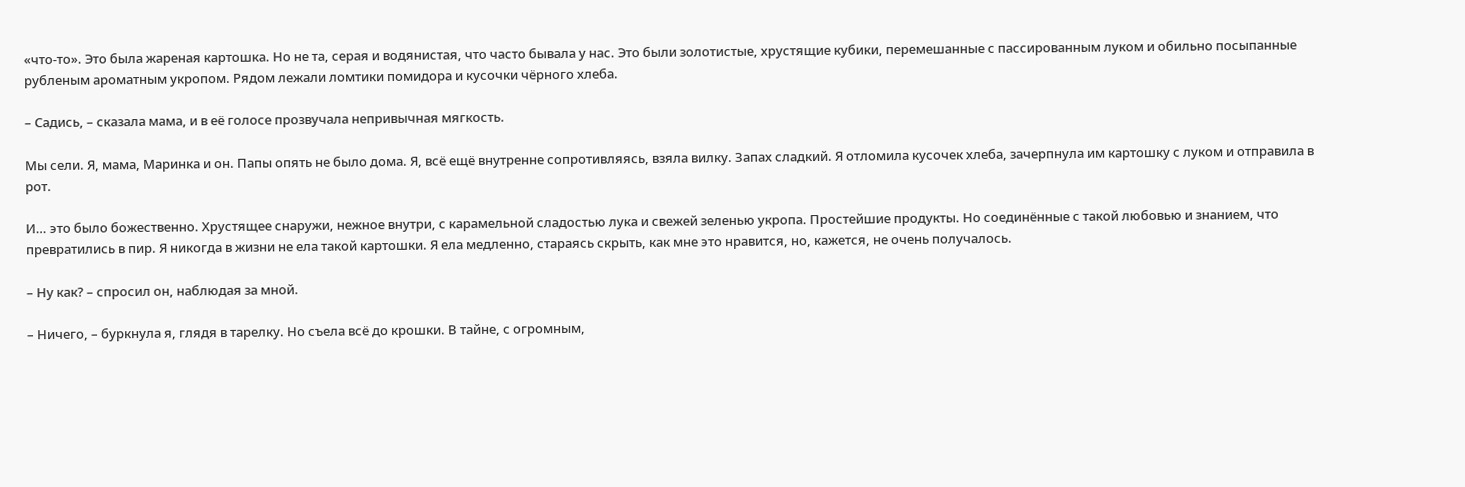«что-то». Это была жареная картошка. Но не та, серая и водянистая, что часто бывала у нас. Это были золотистые, хрустящие кубики, перемешанные с пассированным луком и обильно посыпанные рубленым ароматным укропом. Рядом лежали ломтики помидора и кусочки чёрного хлеба.

– Садись, – сказала мама, и в её голосе прозвучала непривычная мягкость.

Мы сели. Я, мама, Маринка и он. Папы опять не было дома. Я, всё ещё внутренне сопротивляясь, взяла вилку. Запах сладкий. Я отломила кусочек хлеба, зачерпнула им картошку с луком и отправила в рот.

И… это было божественно. Хрустящее снаружи, нежное внутри, с карамельной сладостью лука и свежей зеленью укропа. Простейшие продукты. Но соединённые с такой любовью и знанием, что превратились в пир. Я никогда в жизни не ела такой картошки. Я ела медленно, стараясь скрыть, как мне это нравится, но, кажется, не очень получалось.

– Ну как? – спросил он, наблюдая за мной.

– Ничего, – буркнула я, глядя в тарелку. Но съела всё до крошки. В тайне, с огромным,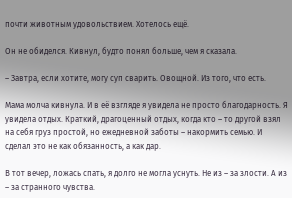почти животным удовольствием. Хотелось ещё.

Он не обиделся. Кивнул, будто понял больше, чем я сказала.

– Завтра, если хотите, могу суп сварить. Овощной. Из того, что есть.

Мама молча кивнула. И в её взгляде я увидела не просто благодарность. Я увидела отдых. Краткий, драгоценный отдых, когда кто – то другой взял на себя груз простой, но ежедневной заботы – накормить семью. И сделал это не как обязанность, а как дар.

В тот вечер, ложась спать, я долго не могла уснуть. Не из – за злости. А из – за странного чувства.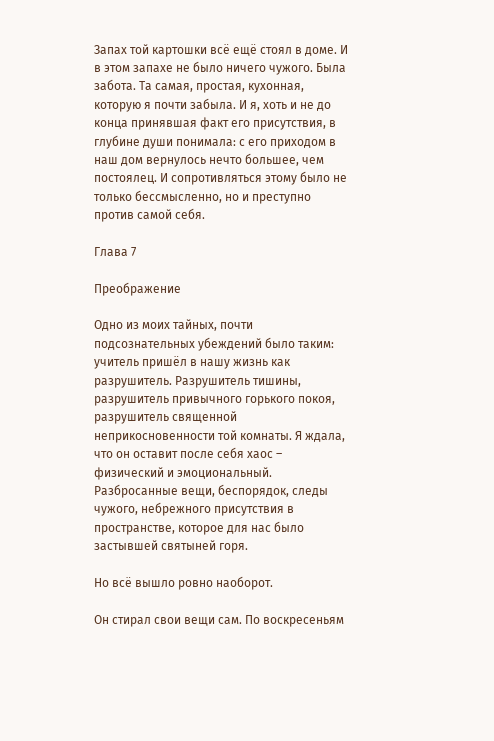Запах той картошки всё ещё стоял в доме. И в этом запахе не было ничего чужого. Была забота. Та самая, простая, кухонная, которую я почти забыла. И я, хоть и не до конца принявшая факт его присутствия, в глубине души понимала: с его приходом в наш дом вернулось нечто большее, чем постоялец. И сопротивляться этому было не только бессмысленно, но и преступно против самой себя.

Глава 7

Преображение

Одно из моих тайных, почти подсознательных убеждений было таким: учитель пришёл в нашу жизнь как разрушитель. Разрушитель тишины, разрушитель привычного горького покоя, разрушитель священной неприкосновенности той комнаты. Я ждала, что он оставит после себя хаос – физический и эмоциональный. Разбросанные вещи, беспорядок, следы чужого, небрежного присутствия в пространстве, которое для нас было застывшей святыней горя.

Но всё вышло ровно наоборот.

Он стирал свои вещи сам. По воскресеньям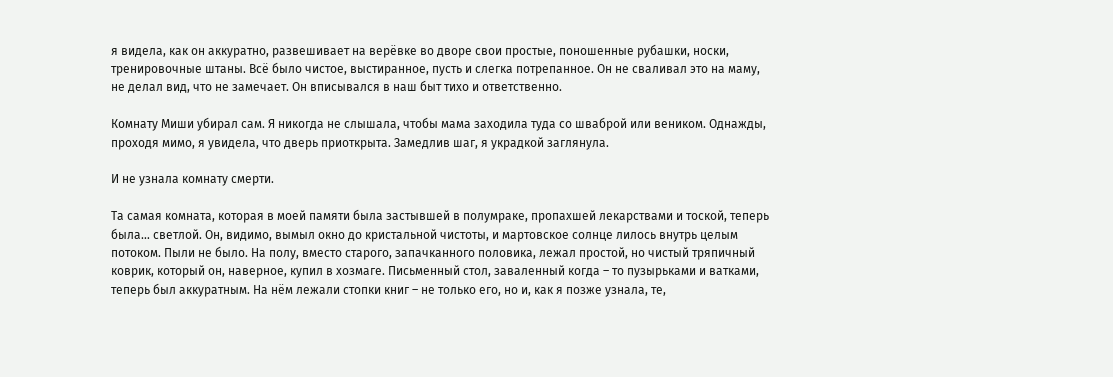я видела, как он аккуратно, развешивает на верёвке во дворе свои простые, поношенные рубашки, носки, тренировочные штаны. Всё было чистое, выстиранное, пусть и слегка потрепанное. Он не сваливал это на маму, не делал вид, что не замечает. Он вписывался в наш быт тихо и ответственно.

Комнату Миши убирал сам. Я никогда не слышала, чтобы мама заходила туда со шваброй или веником. Однажды, проходя мимо, я увидела, что дверь приоткрыта. Замедлив шаг, я украдкой заглянула.

И не узнала комнату смерти.

Та самая комната, которая в моей памяти была застывшей в полумраке, пропахшей лекарствами и тоской, теперь была… светлой. Он, видимо, вымыл окно до кристальной чистоты, и мартовское солнце лилось внутрь целым потоком. Пыли не было. На полу, вместо старого, запачканного половика, лежал простой, но чистый тряпичный коврик, который он, наверное, купил в хозмаге. Письменный стол, заваленный когда – то пузырьками и ватками, теперь был аккуратным. На нём лежали стопки книг – не только его, но и, как я позже узнала, те,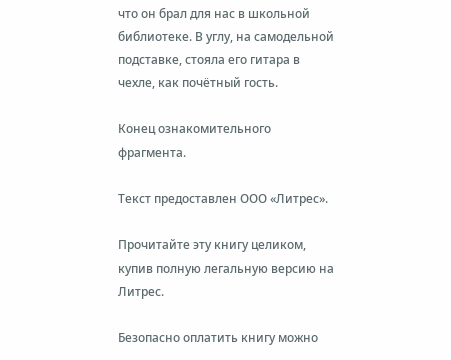что он брал для нас в школьной библиотеке. В углу, на самодельной подставке, стояла его гитара в чехле, как почётный гость.

Конец ознакомительного фрагмента.

Текст предоставлен ООО «Литрес».

Прочитайте эту книгу целиком, купив полную легальную версию на Литрес.

Безопасно оплатить книгу можно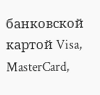банковской картой Visa, MasterCard,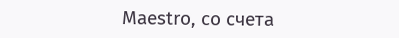Maestro, со счета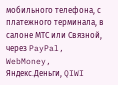мобильного телефона, с платежного терминала, в салоне МТС или Связной, через PayPal, WebMoney, Яндекс.Деньги, QIWI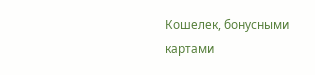Кошелек, бонусными картами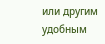или другим удобным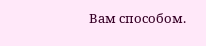Вам способом.